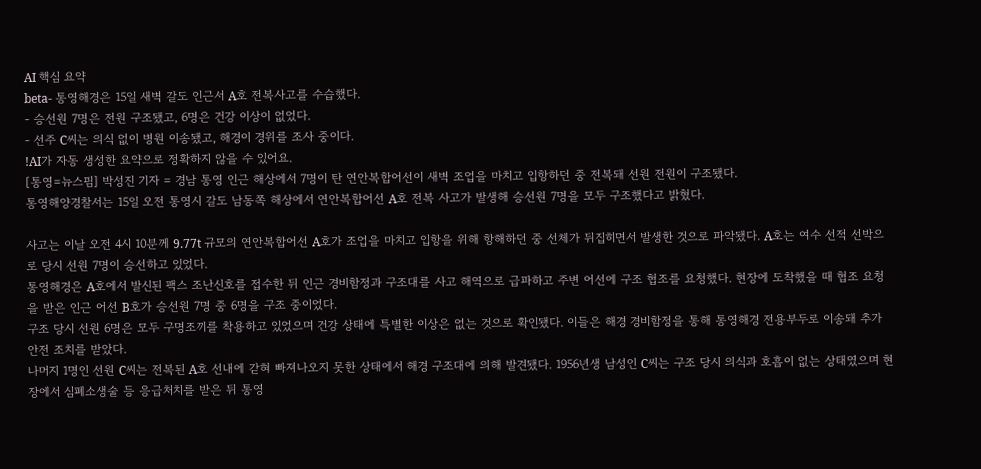AI 핵심 요약
beta- 통영해경은 15일 새벽 갈도 인근서 A호 전복사고를 수습했다.
- 승선원 7명은 전원 구조됐고, 6명은 건강 이상이 없었다.
- 선주 C씨는 의식 없이 병원 이송됐고, 해경이 경위를 조사 중이다.
!AI가 자동 생성한 요약으로 정확하지 않을 수 있어요.
[통영=뉴스핌] 박성진 기자 = 경남 통영 인근 해상에서 7명이 탄 연안복합어선이 새벽 조업을 마치고 입항하던 중 전복돼 선원 전원이 구조됐다.
통영해양경찰서는 15일 오전 통영시 갈도 남동쪽 해상에서 연안복합어선 A호 전복 사고가 발생해 승선원 7명을 모두 구조했다고 밝혔다.

사고는 이날 오전 4시 10분께 9.77t 규모의 연안복합어선 A호가 조업을 마치고 입항을 위해 항해하던 중 선체가 뒤집히면서 발생한 것으로 파악됐다. A호는 여수 선적 선박으로 당시 선원 7명이 승선하고 있었다.
통영해경은 A호에서 발신된 팩스 조난신호를 접수한 뒤 인근 경비함정과 구조대를 사고 해역으로 급파하고 주변 어선에 구조 협조를 요청했다. 현장에 도착했을 때 협조 요청을 받은 인근 어선 B호가 승선원 7명 중 6명을 구조 중이었다.
구조 당시 선원 6명은 모두 구명조끼를 착용하고 있었으며 건강 상태에 특별한 이상은 없는 것으로 확인됐다. 이들은 해경 경비함정을 통해 통영해경 전용부두로 이송돼 추가 안전 조치를 받았다.
나머지 1명인 선원 C씨는 전복된 A호 선내에 갇혀 빠져나오지 못한 상태에서 해경 구조대에 의해 발견됐다. 1956년생 남성인 C씨는 구조 당시 의식과 호흡이 없는 상태였으며 현장에서 심폐소생술 등 응급처치를 받은 뒤 통영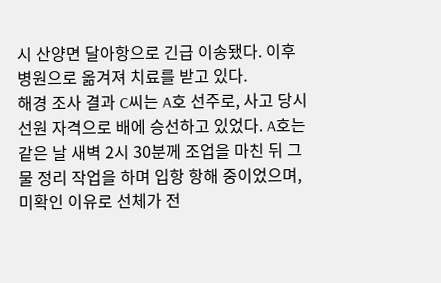시 산양면 달아항으로 긴급 이송됐다. 이후 병원으로 옮겨져 치료를 받고 있다.
해경 조사 결과 C씨는 A호 선주로, 사고 당시 선원 자격으로 배에 승선하고 있었다. A호는 같은 날 새벽 2시 30분께 조업을 마친 뒤 그물 정리 작업을 하며 입항 항해 중이었으며, 미확인 이유로 선체가 전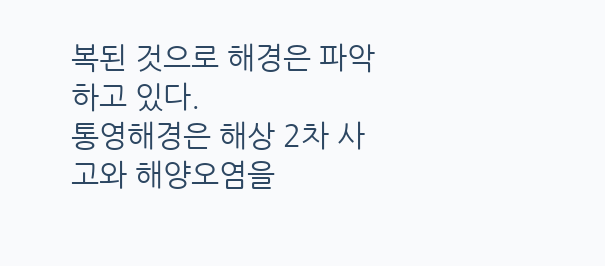복된 것으로 해경은 파악하고 있다.
통영해경은 해상 2차 사고와 해양오염을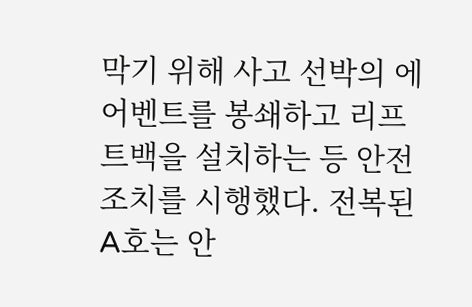막기 위해 사고 선박의 에어벤트를 봉쇄하고 리프트백을 설치하는 등 안전 조치를 시행했다. 전복된 A호는 안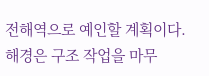전해역으로 예인할 계획이다.
해경은 구조 작업을 마무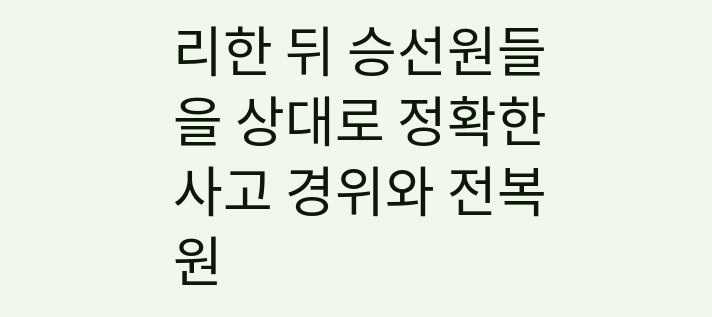리한 뒤 승선원들을 상대로 정확한 사고 경위와 전복 원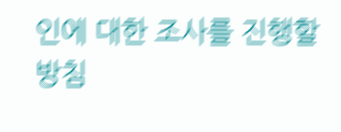인에 대한 조사를 진행할 방침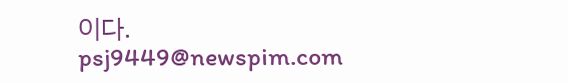이다.
psj9449@newspim.com